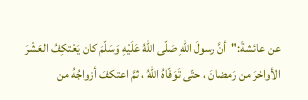عن عائشةَ:"أنَّ رسولَ اللهِ صَلّى اللهُ عَلَيْهِ وَسَلّمَ كان يَعْتكِفُ العَشْرَ الأواخرَ من رَمضانَ ، حتّى تَوَفّاهُ اللهُ ، ثمَّ اعتكفَ أزواجُهُ من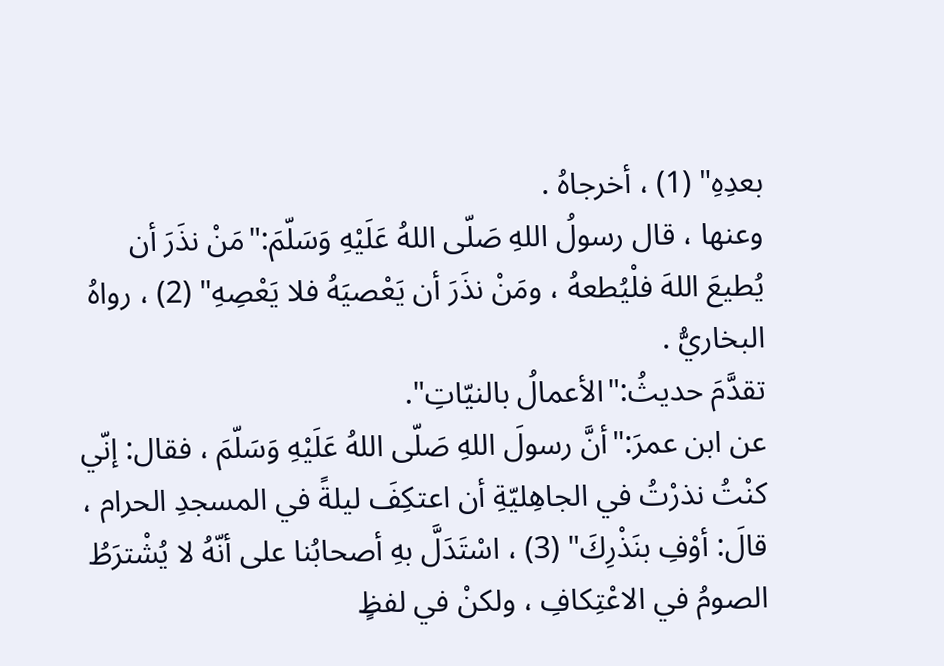بعدِهِ" (1) ، أخرجاهُ .
وعنها ، قال رسولُ اللهِ صَلّى اللهُ عَلَيْهِ وَسَلّمَ:"مَنْ نذَرَ أن يُطيعَ اللهَ فلْيُطعهُ ، ومَنْ نذَرَ أن يَعْصيَهُ فلا يَعْصِهِ" (2) ، رواهُ البخاريُّ .
تقدَّمَ حديثُ:"الأعمالُ بالنيّاتِ".
عن ابن عمرَ:"أنَّ رسولَ اللهِ صَلّى اللهُ عَلَيْهِ وَسَلّمَ ، فقال: إنّي كنْتُ نذرْتُ في الجاهِليّةِ أن اعتكِفَ ليلةً في المسجدِ الحرام ، قالَ: أوْفِ بنَذْرِكَ" (3) ، اسْتَدَلَّ بهِ أصحابُنا على أنّهُ لا يُشْترَطُ الصومُ في الاعْتِكافِ ، ولكنْ في لفظٍ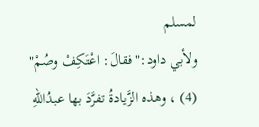لمسلم
ولأبي داود:"فقالَ: اعْتَكِفْ وصُمْ" (4) ، وهذه الزَّيادةُ تفرَّدَ بها عبدُاللهِ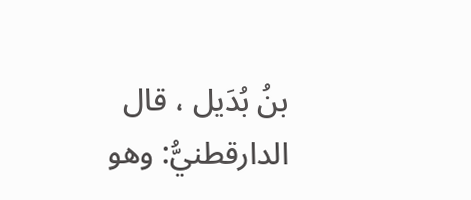بنُ بُدَيل ، قال الدارقطنيُّ: وهو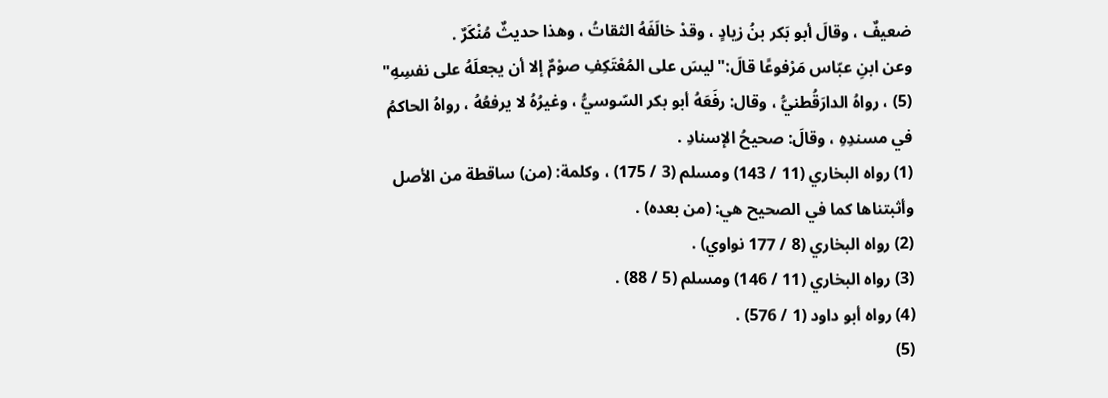ضعيفٌ ، وقالَ أبو بَكر بنُ زيادٍ ، وقدْ خالَفَهُ الثقاتُ ، وهذا حديثٌ مُنْكَرٌ .
وعن ابنِ عبّاس مَرْفوعًا قالَ:"ليسَ على المُعْتَكِفِ صوْمٌ إلا أن يجعلَهُ على نفسِهِ" (5) ، رواهُ الدارَقُطنيُّ ، وقال: رفَعَهُ أبو بكر السّوسيُّ ، وغيرُهُ لا يرفعُهُ ، رواهُ الحاكمُ في مسندِهِ ، وقالَ: صحيحُ الإسنادِ .
(1) رواه البخاري (11 / 143) ومسلم (3 / 175) ، وكلمة: (من) ساقطة من الأصل وأثبتناها كما في الصحيح هي: (من بعده) .
(2) رواه البخاري (8 / 177 نواوي) .
(3) رواه البخاري (11 / 146) ومسلم (5 / 88) .
(4) رواه أبو داود (1 / 576) .
(5)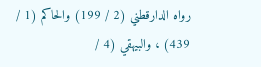رواه الدارقطني (2 / 199) والحاكم (1 / 439) ، والبيهقي (4 /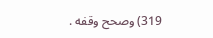319) وصحح وقفه .